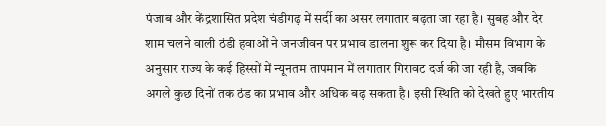पंजाब और केंद्रशासित प्रदेश चंडीगढ़ में सर्दी का असर लगातार बढ़ता जा रहा है। सुबह और देर शाम चलने वाली ठंडी हवाओं ने जनजीवन पर प्रभाव डालना शुरू कर दिया है। मौसम विभाग के अनुसार राज्य के कई हिस्सों में न्यूनतम तापमान में लगातार गिरावट दर्ज की जा रही है, जबकि अगले कुछ दिनों तक ठंड का प्रभाव और अधिक बढ़ सकता है। इसी स्थिति को देखते हुए भारतीय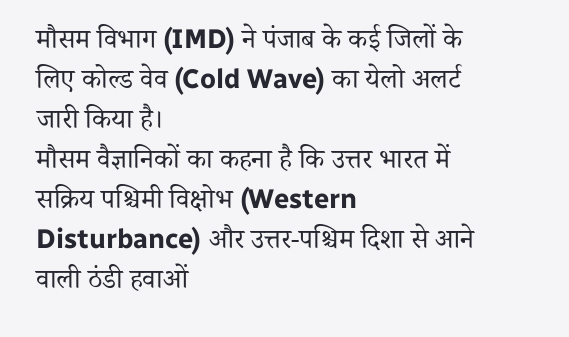मौसम विभाग (IMD) ने पंजाब के कई जिलों के लिए कोल्ड वेव (Cold Wave) का येलो अलर्ट जारी किया है।
मौसम वैज्ञानिकों का कहना है कि उत्तर भारत में सक्रिय पश्चिमी विक्षोभ (Western Disturbance) और उत्तर-पश्चिम दिशा से आने वाली ठंडी हवाओं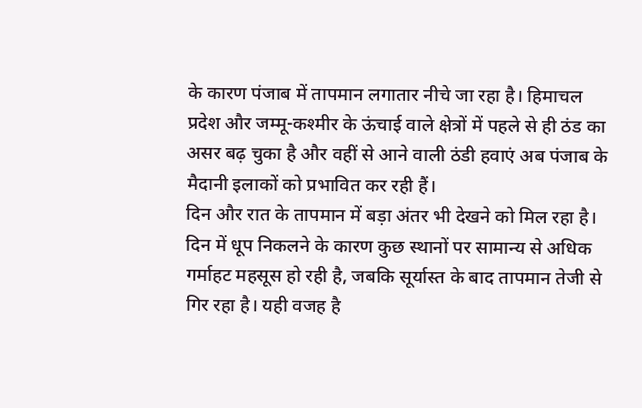के कारण पंजाब में तापमान लगातार नीचे जा रहा है। हिमाचल प्रदेश और जम्मू-कश्मीर के ऊंचाई वाले क्षेत्रों में पहले से ही ठंड का असर बढ़ चुका है और वहीं से आने वाली ठंडी हवाएं अब पंजाब के मैदानी इलाकों को प्रभावित कर रही हैं।
दिन और रात के तापमान में बड़ा अंतर भी देखने को मिल रहा है। दिन में धूप निकलने के कारण कुछ स्थानों पर सामान्य से अधिक गर्माहट महसूस हो रही है, जबकि सूर्यास्त के बाद तापमान तेजी से गिर रहा है। यही वजह है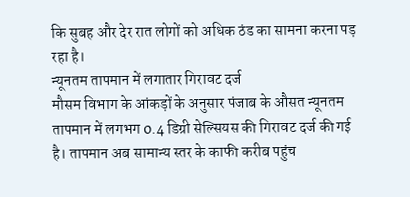कि सुबह और देर रात लोगों को अधिक ठंड का सामना करना पड़ रहा है।
न्यूनतम तापमान में लगातार गिरावट दर्ज
मौसम विभाग के आंकड़ों के अनुसार पंजाब के औसत न्यूनतम तापमान में लगभग 0.4 डिग्री सेल्सियस की गिरावट दर्ज की गई है। तापमान अब सामान्य स्तर के काफी करीब पहुंच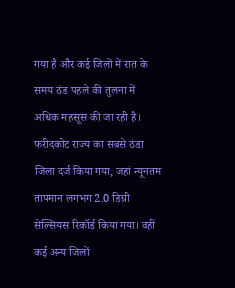गया है और कई जिलों में रात के समय ठंड पहले की तुलना में अधिक महसूस की जा रही है।
फरीदकोट राज्य का सबसे ठंडा जिला दर्ज किया गया, जहां न्यूनतम तापमान लगभग 2.0 डिग्री सेल्सियस रिकॉर्ड किया गया। वहीं कई अन्य जिलों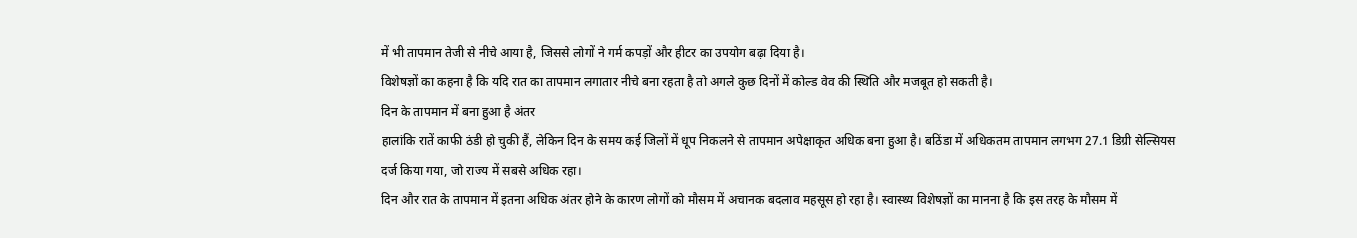में भी तापमान तेजी से नीचे आया है, जिससे लोगों ने गर्म कपड़ों और हीटर का उपयोग बढ़ा दिया है।
विशेषज्ञों का कहना है कि यदि रात का तापमान लगातार नीचे बना रहता है तो अगले कुछ दिनों में कोल्ड वेव की स्थिति और मजबूत हो सकती है।
दिन के तापमान में बना हुआ है अंतर
हालांकि रातें काफी ठंडी हो चुकी हैं, लेकिन दिन के समय कई जिलों में धूप निकलने से तापमान अपेक्षाकृत अधिक बना हुआ है। बठिंडा में अधिकतम तापमान लगभग 27.1 डिग्री सेल्सियस दर्ज किया गया, जो राज्य में सबसे अधिक रहा।
दिन और रात के तापमान में इतना अधिक अंतर होने के कारण लोगों को मौसम में अचानक बदलाव महसूस हो रहा है। स्वास्थ्य विशेषज्ञों का मानना है कि इस तरह के मौसम में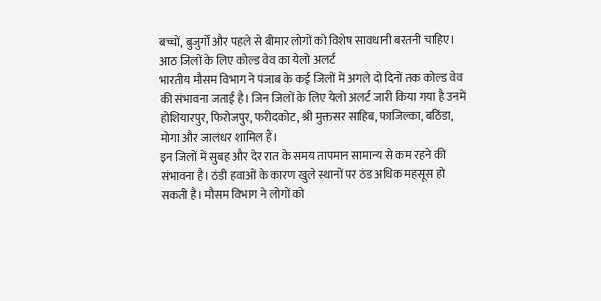बच्चों, बुजुर्गों और पहले से बीमार लोगों को विशेष सावधानी बरतनी चाहिए।
आठ जिलों के लिए कोल्ड वेव का येलो अलर्ट
भारतीय मौसम विभाग ने पंजाब के कई जिलों में अगले दो दिनों तक कोल्ड वेव की संभावना जताई है। जिन जिलों के लिए येलो अलर्ट जारी किया गया है उनमें होशियारपुर, फिरोजपुर, फरीदकोट, श्री मुक्तसर साहिब, फाजिल्का, बठिंडा, मोगा और जालंधर शामिल हैं।
इन जिलों में सुबह और देर रात के समय तापमान सामान्य से कम रहने की संभावना है। ठंडी हवाओं के कारण खुले स्थानों पर ठंड अधिक महसूस हो सकती है। मौसम विभाग ने लोगों को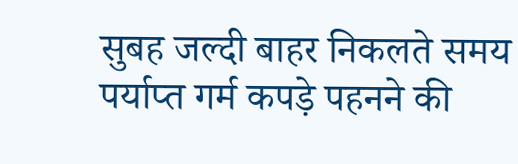सुबह जल्दी बाहर निकलते समय पर्याप्त गर्म कपड़े पहनने की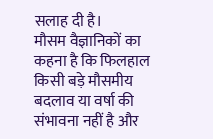सलाह दी है।
मौसम वैज्ञानिकों का कहना है कि फिलहाल किसी बड़े मौसमीय बदलाव या वर्षा की संभावना नहीं है और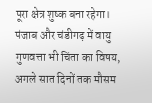पूरा क्षेत्र शुष्क बना रहेगा।
पंजाब और चंडीगढ़ में वायु गुणवत्ता भी चिंता का विषय, अगले सात दिनों तक मौसम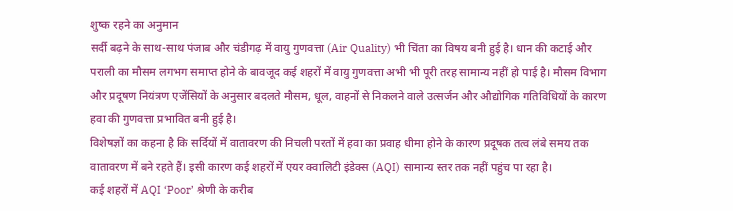शुष्क रहने का अनुमान
सर्दी बढ़ने के साथ-साथ पंजाब और चंडीगढ़ में वायु गुणवत्ता (Air Quality) भी चिंता का विषय बनी हुई है। धान की कटाई और पराली का मौसम लगभग समाप्त होने के बावजूद कई शहरों में वायु गुणवत्ता अभी भी पूरी तरह सामान्य नहीं हो पाई है। मौसम विभाग और प्रदूषण नियंत्रण एजेंसियों के अनुसार बदलते मौसम, धूल, वाहनों से निकलने वाले उत्सर्जन और औद्योगिक गतिविधियों के कारण हवा की गुणवत्ता प्रभावित बनी हुई है।
विशेषज्ञों का कहना है कि सर्दियों में वातावरण की निचली परतों में हवा का प्रवाह धीमा होने के कारण प्रदूषक तत्व लंबे समय तक वातावरण में बने रहते हैं। इसी कारण कई शहरों में एयर क्वालिटी इंडेक्स (AQI) सामान्य स्तर तक नहीं पहुंच पा रहा है।
कई शहरों में AQI ‘Poor’ श्रेणी के करीब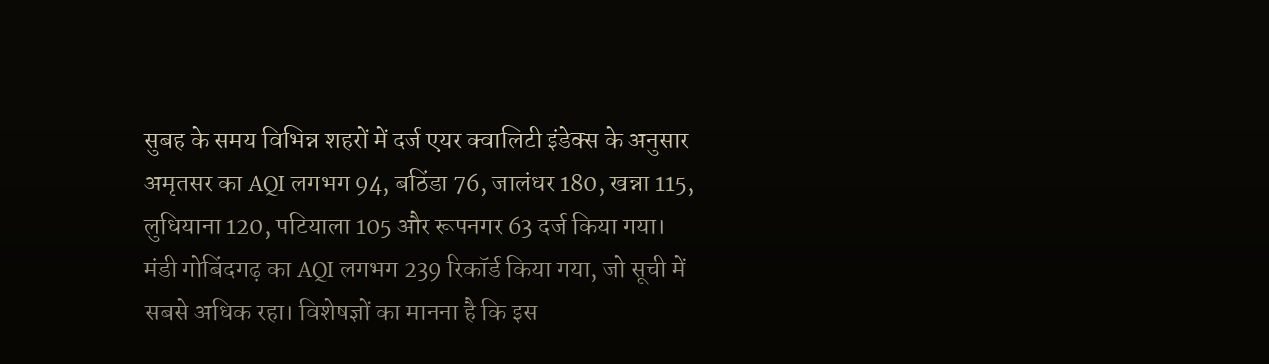सुबह के समय विभिन्न शहरों में दर्ज एयर क्वालिटी इंडेक्स के अनुसार अमृतसर का AQI लगभग 94, बठिंडा 76, जालंधर 180, खन्ना 115, लुधियाना 120, पटियाला 105 और रूपनगर 63 दर्ज किया गया।
मंडी गोबिंदगढ़ का AQI लगभग 239 रिकॉर्ड किया गया, जो सूची में सबसे अधिक रहा। विशेषज्ञों का मानना है कि इस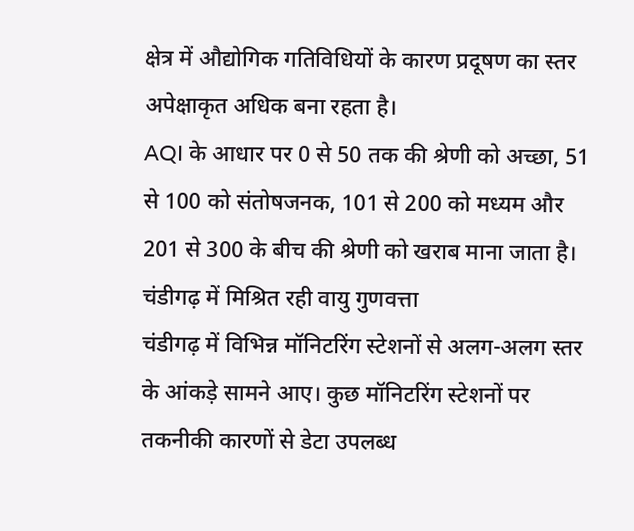क्षेत्र में औद्योगिक गतिविधियों के कारण प्रदूषण का स्तर अपेक्षाकृत अधिक बना रहता है।
AQI के आधार पर 0 से 50 तक की श्रेणी को अच्छा, 51 से 100 को संतोषजनक, 101 से 200 को मध्यम और 201 से 300 के बीच की श्रेणी को खराब माना जाता है।
चंडीगढ़ में मिश्रित रही वायु गुणवत्ता
चंडीगढ़ में विभिन्न मॉनिटरिंग स्टेशनों से अलग-अलग स्तर के आंकड़े सामने आए। कुछ मॉनिटरिंग स्टेशनों पर तकनीकी कारणों से डेटा उपलब्ध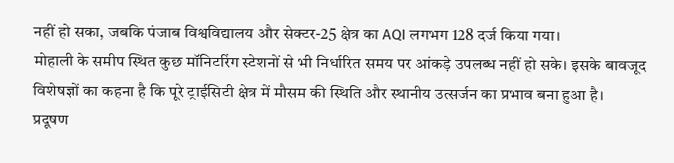नहीं हो सका, जबकि पंजाब विश्वविद्यालय और सेक्टर-25 क्षेत्र का AQI लगभग 128 दर्ज किया गया।
मोहाली के समीप स्थित कुछ मॉनिटरिंग स्टेशनों से भी निर्धारित समय पर आंकड़े उपलब्ध नहीं हो सके। इसके बावजूद विशेषज्ञों का कहना है कि पूरे ट्राईसिटी क्षेत्र में मौसम की स्थिति और स्थानीय उत्सर्जन का प्रभाव बना हुआ है।
प्रदूषण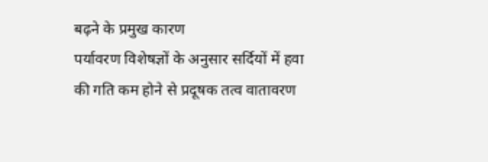बढ़ने के प्रमुख कारण
पर्यावरण विशेषज्ञों के अनुसार सर्दियों में हवा की गति कम होने से प्रदूषक तत्व वातावरण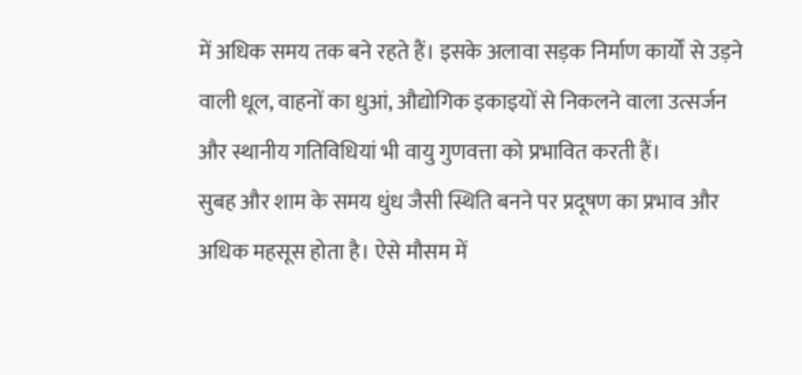में अधिक समय तक बने रहते हैं। इसके अलावा सड़क निर्माण कार्यों से उड़ने वाली धूल, वाहनों का धुआं, औद्योगिक इकाइयों से निकलने वाला उत्सर्जन और स्थानीय गतिविधियां भी वायु गुणवत्ता को प्रभावित करती हैं।
सुबह और शाम के समय धुंध जैसी स्थिति बनने पर प्रदूषण का प्रभाव और अधिक महसूस होता है। ऐसे मौसम में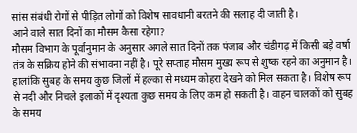सांस संबंधी रोगों से पीड़ित लोगों को विशेष सावधानी बरतने की सलाह दी जाती है।
आने वाले सात दिनों का मौसम कैसा रहेगा?
मौसम विभाग के पूर्वानुमान के अनुसार अगले सात दिनों तक पंजाब और चंडीगढ़ में किसी बड़े वर्षा तंत्र के सक्रिय होने की संभावना नहीं है। पूरे सप्ताह मौसम मुख्य रूप से शुष्क रहने का अनुमान है।
हालांकि सुबह के समय कुछ जिलों में हल्का से मध्यम कोहरा देखने को मिल सकता है। विशेष रूप से नदी और निचले इलाकों में दृश्यता कुछ समय के लिए कम हो सकती है। वाहन चालकों को सुबह के समय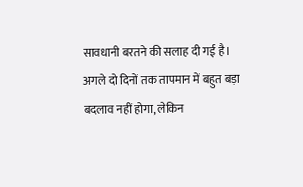सावधानी बरतने की सलाह दी गई है।
अगले दो दिनों तक तापमान में बहुत बड़ा बदलाव नहीं होगा, लेकिन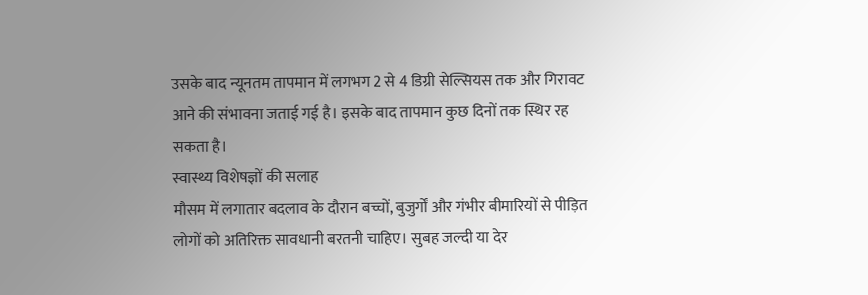उसके बाद न्यूनतम तापमान में लगभग 2 से 4 डिग्री सेल्सियस तक और गिरावट आने की संभावना जताई गई है। इसके बाद तापमान कुछ दिनों तक स्थिर रह सकता है।
स्वास्थ्य विशेषज्ञों की सलाह
मौसम में लगातार बदलाव के दौरान बच्चों, बुजुर्गों और गंभीर बीमारियों से पीड़ित लोगों को अतिरिक्त सावधानी बरतनी चाहिए। सुबह जल्दी या देर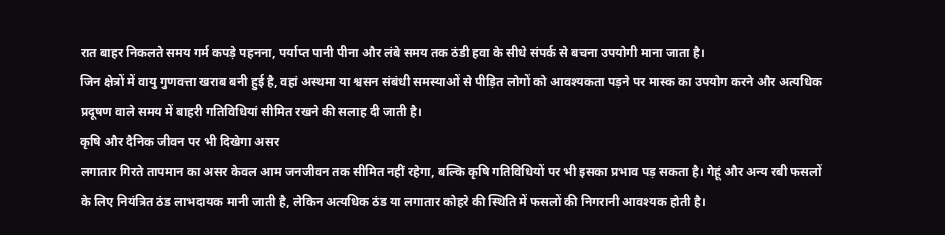रात बाहर निकलते समय गर्म कपड़े पहनना, पर्याप्त पानी पीना और लंबे समय तक ठंडी हवा के सीधे संपर्क से बचना उपयोगी माना जाता है।
जिन क्षेत्रों में वायु गुणवत्ता खराब बनी हुई है, वहां अस्थमा या श्वसन संबंधी समस्याओं से पीड़ित लोगों को आवश्यकता पड़ने पर मास्क का उपयोग करने और अत्यधिक प्रदूषण वाले समय में बाहरी गतिविधियां सीमित रखने की सलाह दी जाती है।
कृषि और दैनिक जीवन पर भी दिखेगा असर
लगातार गिरते तापमान का असर केवल आम जनजीवन तक सीमित नहीं रहेगा, बल्कि कृषि गतिविधियों पर भी इसका प्रभाव पड़ सकता है। गेहूं और अन्य रबी फसलों के लिए नियंत्रित ठंड लाभदायक मानी जाती है, लेकिन अत्यधिक ठंड या लगातार कोहरे की स्थिति में फसलों की निगरानी आवश्यक होती है।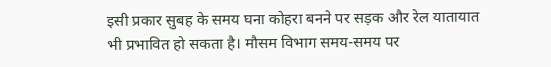इसी प्रकार सुबह के समय घना कोहरा बनने पर सड़क और रेल यातायात भी प्रभावित हो सकता है। मौसम विभाग समय-समय पर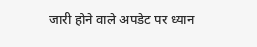जारी होने वाले अपडेट पर ध्यान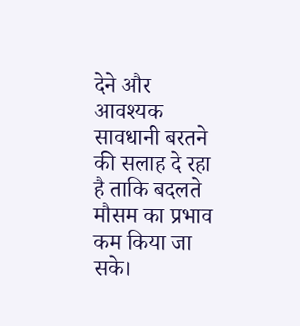देने और आवश्यक सावधानी बरतने की सलाह दे रहा है ताकि बदलते मौसम का प्रभाव कम किया जा सके।